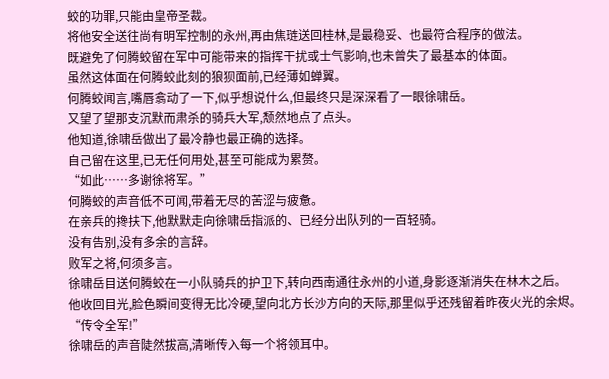蛟的功罪,只能由皇帝圣裁。
将他安全送往尚有明军控制的永州,再由焦琏送回桂林,是最稳妥、也最符合程序的做法。
既避免了何腾蛟留在军中可能带来的指挥干扰或士气影响,也未曾失了最基本的体面。
虽然这体面在何腾蛟此刻的狼狈面前,已经薄如蝉翼。
何腾蛟闻言,嘴唇翕动了一下,似乎想说什么,但最终只是深深看了一眼徐啸岳。
又望了望那支沉默而肃杀的骑兵大军,颓然地点了点头。
他知道,徐啸岳做出了最冷静也最正确的选择。
自己留在这里,已无任何用处,甚至可能成为累赘。
“如此……多谢徐将军。”
何腾蛟的声音低不可闻,带着无尽的苦涩与疲惫。
在亲兵的搀扶下,他默默走向徐啸岳指派的、已经分出队列的一百轻骑。
没有告别,没有多余的言辞。
败军之将,何须多言。
徐啸岳目送何腾蛟在一小队骑兵的护卫下,转向西南通往永州的小道,身影逐渐消失在林木之后。
他收回目光,脸色瞬间变得无比冷硬,望向北方长沙方向的天际,那里似乎还残留着昨夜火光的余烬。
“传令全军!”
徐啸岳的声音陡然拔高,清晰传入每一个将领耳中。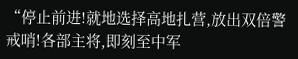“停止前进!就地选择高地扎营,放出双倍警戒哨!各部主将,即刻至中军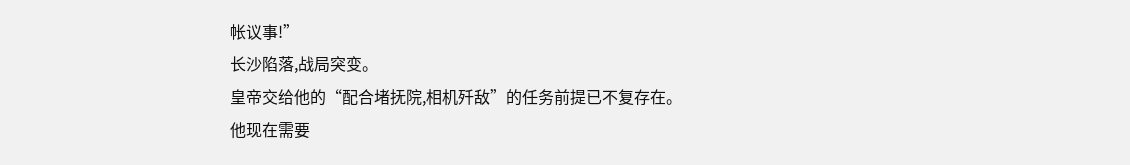帐议事!”
长沙陷落,战局突变。
皇帝交给他的“配合堵抚院,相机歼敌”的任务前提已不复存在。
他现在需要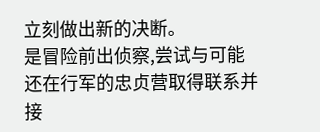立刻做出新的决断。
是冒险前出侦察,尝试与可能还在行军的忠贞营取得联系并接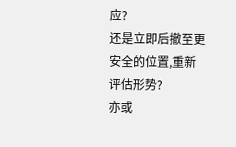应?
还是立即后撤至更安全的位置,重新评估形势?
亦或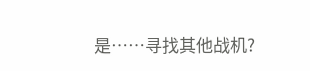是……寻找其他战机?